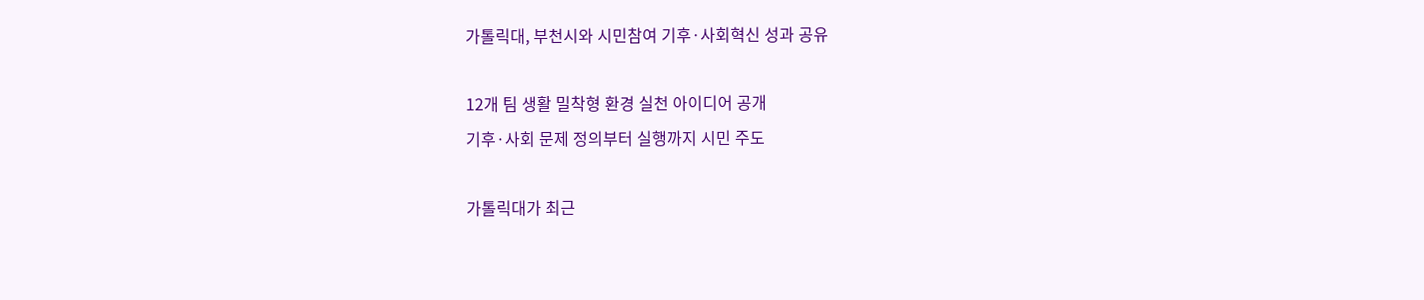가톨릭대, 부천시와 시민참여 기후·사회혁신 성과 공유

12개 팀 생활 밀착형 환경 실천 아이디어 공개
기후·사회 문제 정의부터 실행까지 시민 주도

가톨릭대가 최근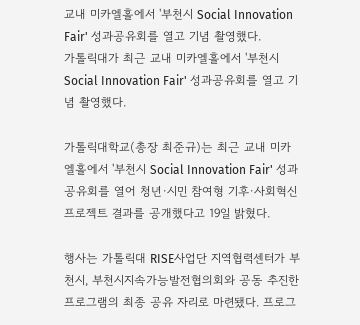교내 미카엘홀에서 '부천시 Social Innovation Fair' 성과공유회를 열고 기념 촬영했다.
가톨릭대가 최근 교내 미카엘홀에서 '부천시 Social Innovation Fair' 성과공유회를 열고 기념 촬영했다.

가톨릭대학교(총장 최준규)는 최근 교내 미카엘홀에서 '부천시 Social Innovation Fair' 성과공유회를 열어 청년·시민 참여형 기후·사회혁신 프로젝트 결과를 공개했다고 19일 밝혔다.

행사는 가톨릭대 RISE사업단 지역협력센터가 부천시, 부천시지속가능발전협의회와 공동 추진한 프로그램의 최종 공유 자리로 마련됐다. 프로그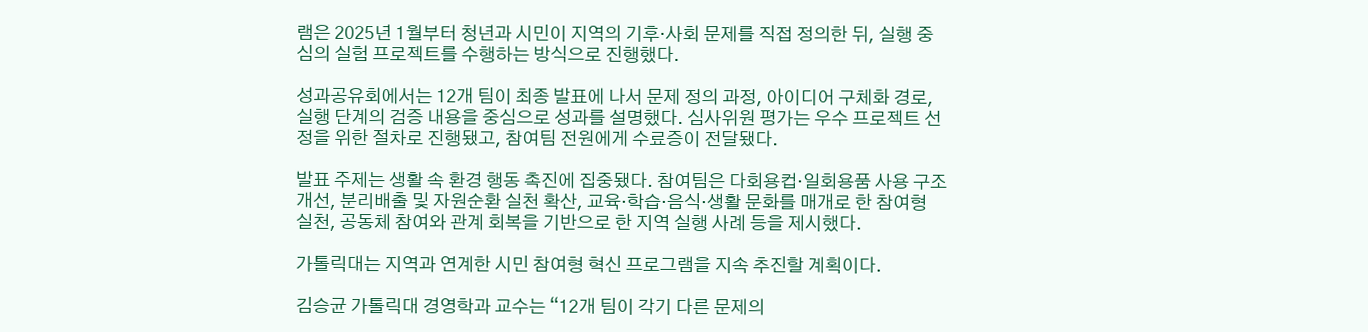램은 2025년 1월부터 청년과 시민이 지역의 기후·사회 문제를 직접 정의한 뒤, 실행 중심의 실험 프로젝트를 수행하는 방식으로 진행했다.

성과공유회에서는 12개 팀이 최종 발표에 나서 문제 정의 과정, 아이디어 구체화 경로, 실행 단계의 검증 내용을 중심으로 성과를 설명했다. 심사위원 평가는 우수 프로젝트 선정을 위한 절차로 진행됐고, 참여팀 전원에게 수료증이 전달됐다.

발표 주제는 생활 속 환경 행동 촉진에 집중됐다. 참여팀은 다회용컵·일회용품 사용 구조 개선, 분리배출 및 자원순환 실천 확산, 교육·학습·음식·생활 문화를 매개로 한 참여형 실천, 공동체 참여와 관계 회복을 기반으로 한 지역 실행 사례 등을 제시했다.

가톨릭대는 지역과 연계한 시민 참여형 혁신 프로그램을 지속 추진할 계획이다.

김승균 가톨릭대 경영학과 교수는 “12개 팀이 각기 다른 문제의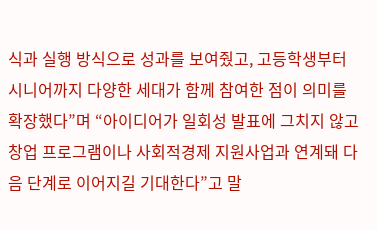식과 실행 방식으로 성과를 보여줬고, 고등학생부터 시니어까지 다양한 세대가 함께 참여한 점이 의미를 확장했다”며 “아이디어가 일회성 발표에 그치지 않고 창업 프로그램이나 사회적경제 지원사업과 연계돼 다음 단계로 이어지길 기대한다”고 말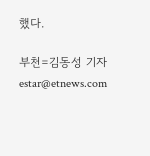했다.

부천=김동성 기자 estar@etnews.com